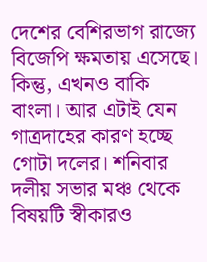দেশের বেশিরভাগ রাজ্যে বিজেপি ক্ষমতায় এসেছে। কিন্তু, এখনও বাকি বাংলা। আর এটাই যেন গাত্রদাহের কারণ হচ্ছে গোটা দলের। শনিবার দলীয় সভার মঞ্চ থেকে বিষয়টি স্বীকারও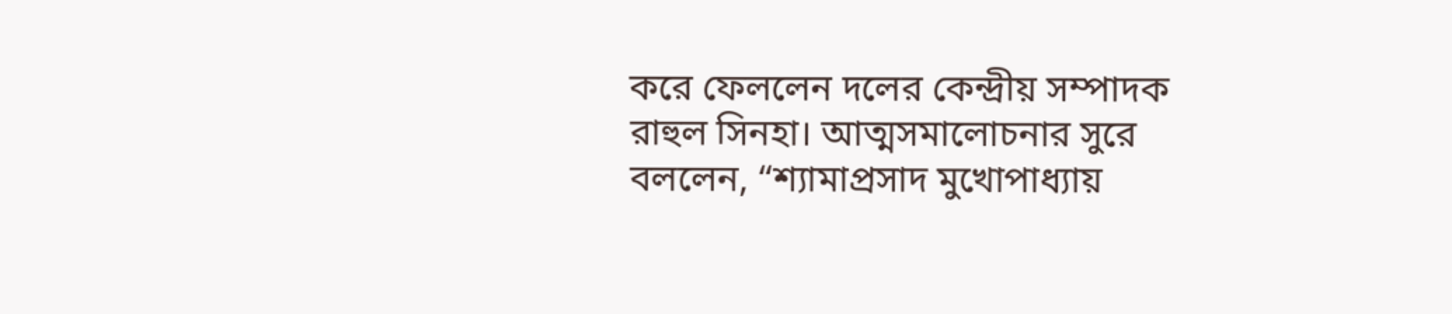করে ফেললেন দলের কেন্দ্রীয় সম্পাদক রাহুল সিনহা। আত্মসমালোচনার সুরে বললেন, “শ্যামাপ্রসাদ মুখোপাধ্যায়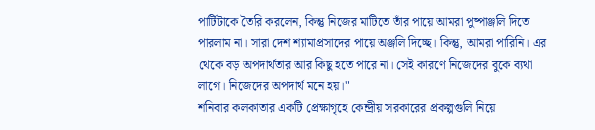পার্টিটাকে তৈরি করলেন, কিন্তু নিজের মাটিতে তাঁর পায়ে আমরা পুষ্পাঞ্জলি দিতে পারলাম না। সারা দেশ শ্যামাপ্রসাদের পায়ে অঞ্জলি দিচ্ছে। কিন্তু, আমরা পারিনি। এর থেকে বড় অপদার্থতার আর কিছু হতে পারে না। সেই কারণে নিজেদের বুকে ব্যথা লাগে। নিজেদের অপদার্থ মনে হয়।"
শনিবার কলকাতার একটি প্রেক্ষাগৃহে কেন্দ্রীয় সরকারের প্রকল্পগুলি নিয়ে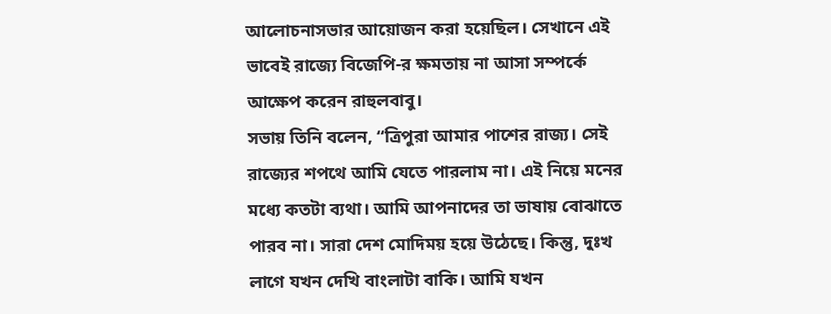আলোচনাসভার আয়োজন করা হয়েছিল। সেখানে এই ভাবেই রাজ্যে বিজেপি-র ক্ষমতায় না আসা সম্পর্কে আক্ষেপ করেন রাহুলবাবু।
সভায় তিনি বলেন, “ত্রিপুরা আমার পাশের রাজ্য। সেই রাজ্যের শপথে আমি যেতে পারলাম না। এই নিয়ে মনের মধ্যে কতটা ব্যথা। আমি আপনাদের তা ভাষায় বোঝাতে পারব না। সারা দেশ মোদিময় হয়ে উঠেছে। কিন্তু, দুঃখ লাগে যখন দেখি বাংলাটা বাকি। আমি যখন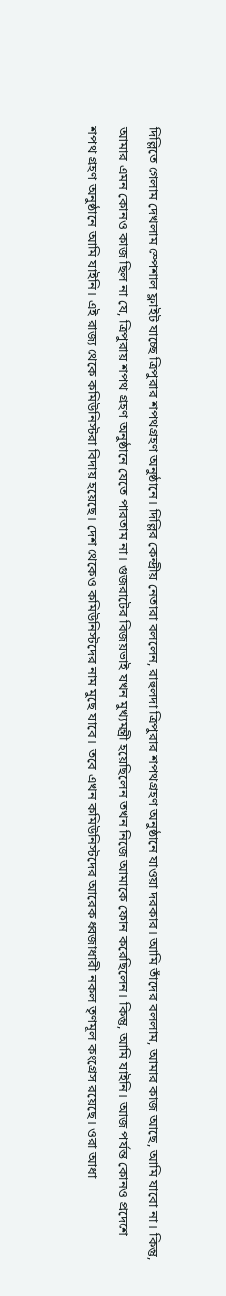দিল্লিতে গেলাম দেখলাম স্পেশাল ফ্লাইট যাচ্ছে ত্রিপুরার শপথগ্রহণ অনুষ্ঠানে। দিল্লির কেন্দ্রীয় নেতারা বললেন, রাহুলদা ত্রিপুরার শপথগ্রহণ অনুষ্ঠানে যাওয়া দরকার। আমি তাঁদের বললাম, আমার কাজ আছে, আমি যাবো না। কিন্তু, আমার এমন কোনও কাজ ছিল না যে, ত্রিপুরায় শপথ গ্রহণ অনুষ্ঠানে যেতে পারতাম না। গুজরাটের বিজয়ভাই যখন মুখ্যমন্ত্রী হয়েছিলেন তখন নিজে আমাকে ফোন করেছিলেন। কিন্তু, আমি যাইনি। আজ পর্যন্ত কোনও প্রদেশে শপথ গ্রহণ অনুষ্ঠানে আমি যাইনি। এই রাজ্য থেকে কমিউনিস্টরা বিদায় হয়েছে। দেশ থেকেও কমিউনিস্টদের নাম মুছে যাবে। তবে এখন কমিউনিস্টদের আরেক ধ্বজাধারী নকল তৃণমূল কংগ্রেস রয়েছে। ওরা আধা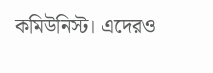কমিউনিস্ট। এদেরও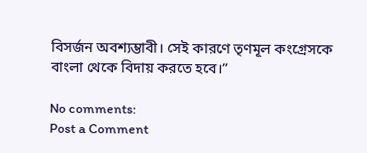বিসর্জন অবশ্যম্ভাবী। সেই কারণে তৃণমূল কংগ্রেসকে বাংলা থেকে বিদায় করতে হবে।”

No comments:
Post a Comment